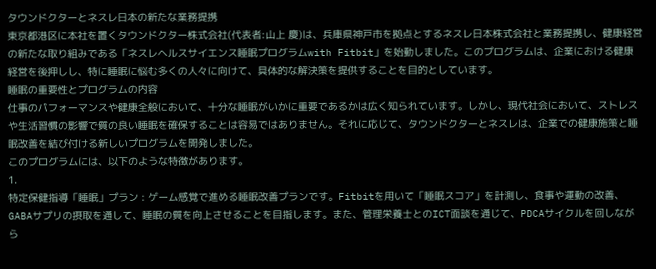タウンドクターとネスレ日本の新たな業務提携
東京都港区に本社を置くタウンドクター株式会社(代表者:山上 慶)は、兵庫県神戸市を拠点とするネスレ日本株式会社と業務提携し、健康経営の新たな取り組みである「ネスレヘルスサイエンス睡眠プログラムwith Fitbit」を始動しました。このプログラムは、企業における健康経営を後押しし、特に睡眠に悩む多くの人々に向けて、具体的な解決策を提供することを目的としています。
睡眠の重要性とプログラムの内容
仕事のパフォーマンスや健康全般において、十分な睡眠がいかに重要であるかは広く知られています。しかし、現代社会において、ストレスや生活習慣の影響で質の良い睡眠を確保することは容易ではありません。それに応じて、タウンドクターとネスレは、企業での健康施策と睡眠改善を結び付ける新しいプログラムを開発しました。
このプログラムには、以下のような特徴があります。
1.
特定保健指導「睡眠」プラン : ゲーム感覚で進める睡眠改善プランです。Fitbitを用いて「睡眠スコア」を計測し、食事や運動の改善、GABAサプリの摂取を通して、睡眠の質を向上させることを目指します。また、管理栄養士とのICT面談を通じて、PDCAサイクルを回しながら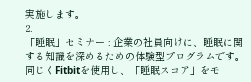実施します。
2.
「睡眠」セミナー : 企業の社員向けに、睡眠に関する知識を深めるための体験型プログラムです。同じくFitbitを使用し、「睡眠スコア」をモ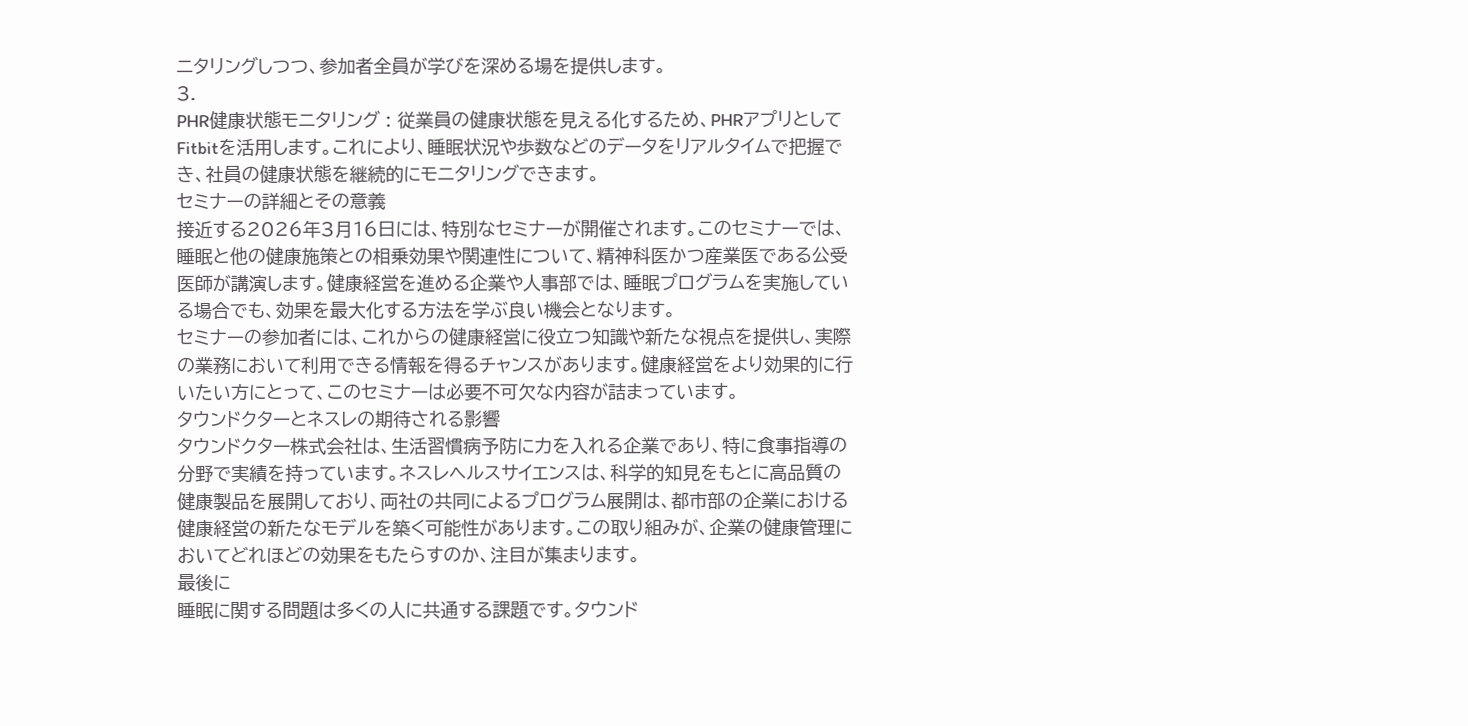ニタリングしつつ、参加者全員が学びを深める場を提供します。
3.
PHR健康状態モニタリング : 従業員の健康状態を見える化するため、PHRアプリとしてFitbitを活用します。これにより、睡眠状況や歩数などのデータをリアルタイムで把握でき、社員の健康状態を継続的にモニタリングできます。
セミナーの詳細とその意義
接近する2026年3月16日には、特別なセミナーが開催されます。このセミナーでは、睡眠と他の健康施策との相乗効果や関連性について、精神科医かつ産業医である公受医師が講演します。健康経営を進める企業や人事部では、睡眠プログラムを実施している場合でも、効果を最大化する方法を学ぶ良い機会となります。
セミナーの参加者には、これからの健康経営に役立つ知識や新たな視点を提供し、実際の業務において利用できる情報を得るチャンスがあります。健康経営をより効果的に行いたい方にとって、このセミナーは必要不可欠な内容が詰まっています。
タウンドクターとネスレの期待される影響
タウンドクター株式会社は、生活習慣病予防に力を入れる企業であり、特に食事指導の分野で実績を持っています。ネスレヘルスサイエンスは、科学的知見をもとに高品質の健康製品を展開しており、両社の共同によるプログラム展開は、都市部の企業における健康経営の新たなモデルを築く可能性があります。この取り組みが、企業の健康管理においてどれほどの効果をもたらすのか、注目が集まります。
最後に
睡眠に関する問題は多くの人に共通する課題です。タウンド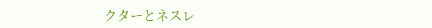クターとネスレ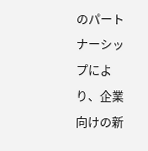のパートナーシップにより、企業向けの新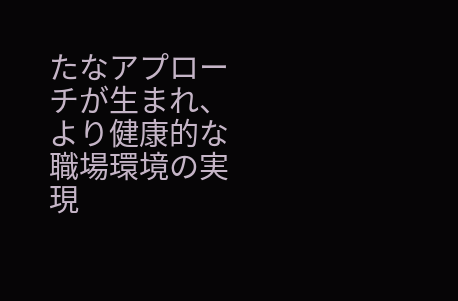たなアプローチが生まれ、より健康的な職場環境の実現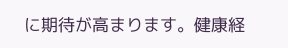に期待が高まります。健康経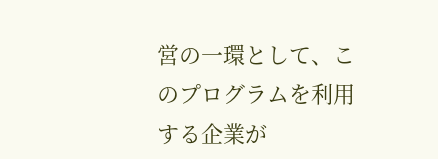営の一環として、このプログラムを利用する企業が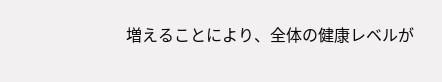増えることにより、全体の健康レベルが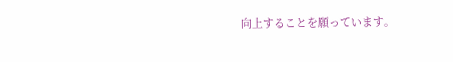向上することを願っています。